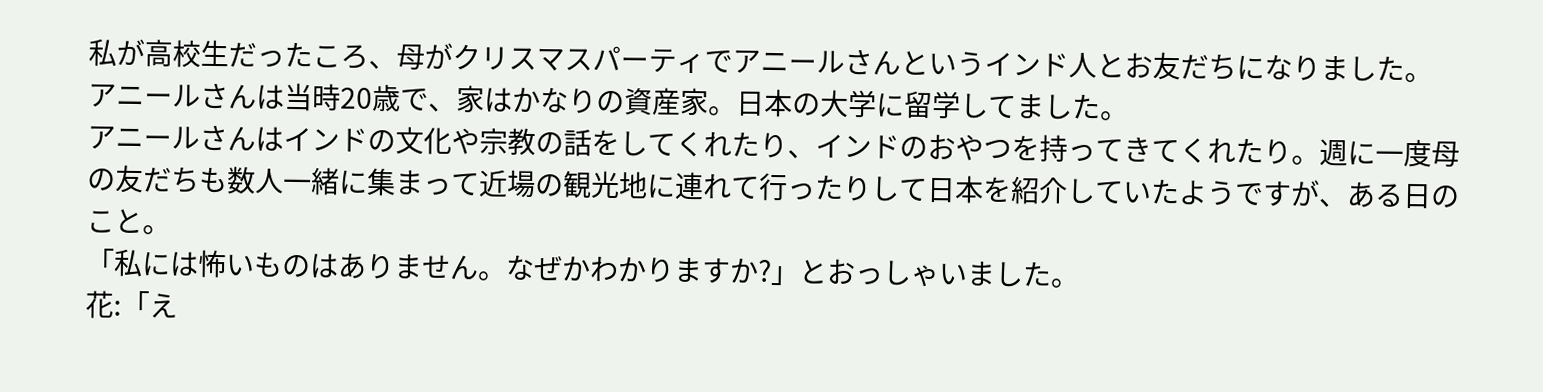私が高校生だったころ、母がクリスマスパーティでアニールさんというインド人とお友だちになりました。
アニールさんは当時20歳で、家はかなりの資産家。日本の大学に留学してました。
アニールさんはインドの文化や宗教の話をしてくれたり、インドのおやつを持ってきてくれたり。週に一度母の友だちも数人一緒に集まって近場の観光地に連れて行ったりして日本を紹介していたようですが、ある日のこと。
「私には怖いものはありません。なぜかわかりますか?」とおっしゃいました。
花:「え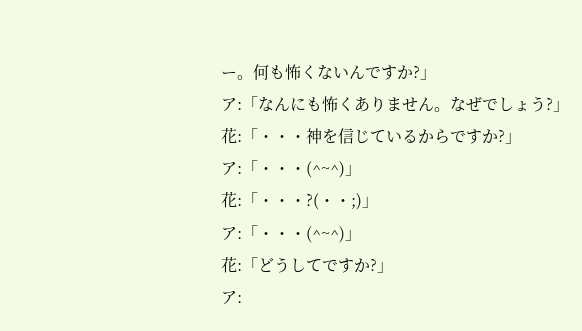ー。何も怖くないんですか?」
ア:「なんにも怖くありません。なぜでしょう?」
花:「・・・神を信じているからですか?」
ア:「・・・(^~^)」
花:「・・・?(・・;)」
ア:「・・・(^~^)」
花:「どうしてですか?」
ア: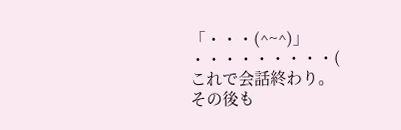「・・・(^~^)」
・・・・・・・・・(
これで会話終わり。
その後も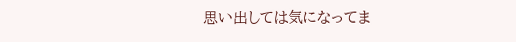思い出しては気になってま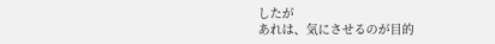したが
あれは、気にさせるのが目的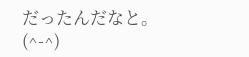だったんだなと。(^-^)